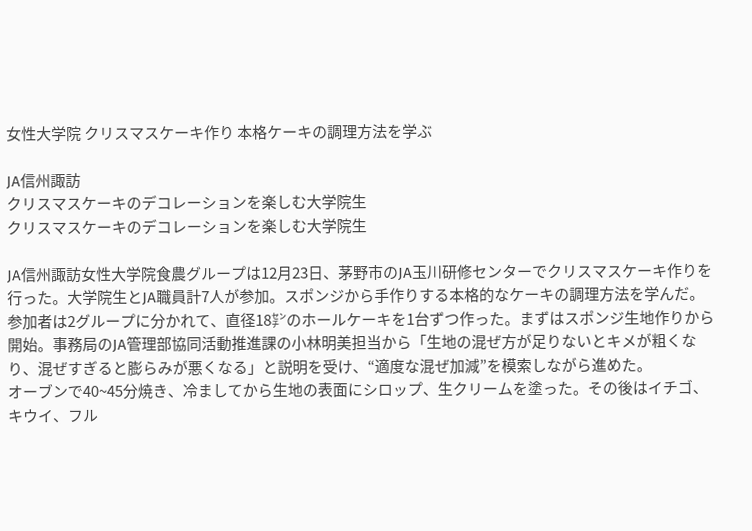女性大学院 クリスマスケーキ作り 本格ケーキの調理方法を学ぶ

JA信州諏訪
クリスマスケーキのデコレーションを楽しむ大学院生
クリスマスケーキのデコレーションを楽しむ大学院生

JA信州諏訪女性大学院食農グループは12月23日、茅野市のJA玉川研修センターでクリスマスケーキ作りを行った。大学院生とJA職員計7人が参加。スポンジから手作りする本格的なケーキの調理方法を学んだ。
参加者は2グループに分かれて、直径18㌢のホールケーキを1台ずつ作った。まずはスポンジ生地作りから開始。事務局のJA管理部協同活動推進課の小林明美担当から「生地の混ぜ方が足りないとキメが粗くなり、混ぜすぎると膨らみが悪くなる」と説明を受け、“適度な混ぜ加減”を模索しながら進めた。
オーブンで40~45分焼き、冷ましてから生地の表面にシロップ、生クリームを塗った。その後はイチゴ、キウイ、フル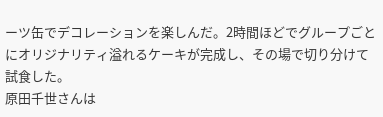ーツ缶でデコレーションを楽しんだ。2時間ほどでグループごとにオリジナリティ溢れるケーキが完成し、その場で切り分けて試食した。
原田千世さんは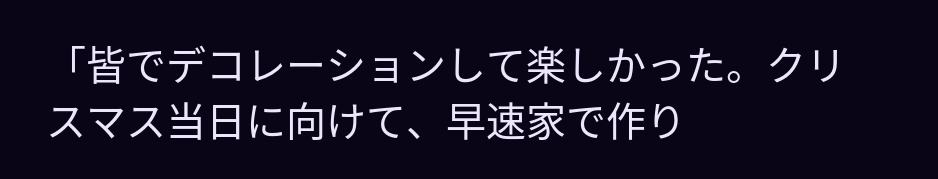「皆でデコレーションして楽しかった。クリスマス当日に向けて、早速家で作り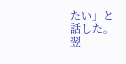たい」と話した。
翌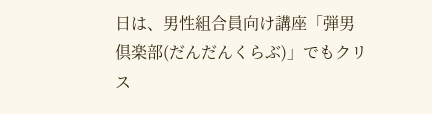日は、男性組合員向け講座「弾男倶楽部(だんだんくらぶ)」でもクリス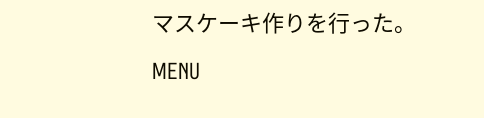マスケーキ作りを行った。

MENU